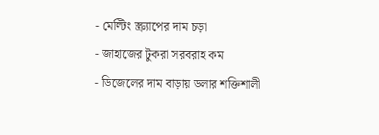- মেল্টিং স্ক্র্যাপের দাম চড়া
- জাহাজের টুকরা সরবরাহ কম
- ডিজেলের দাম বাড়ায় ডলার শক্তিশালী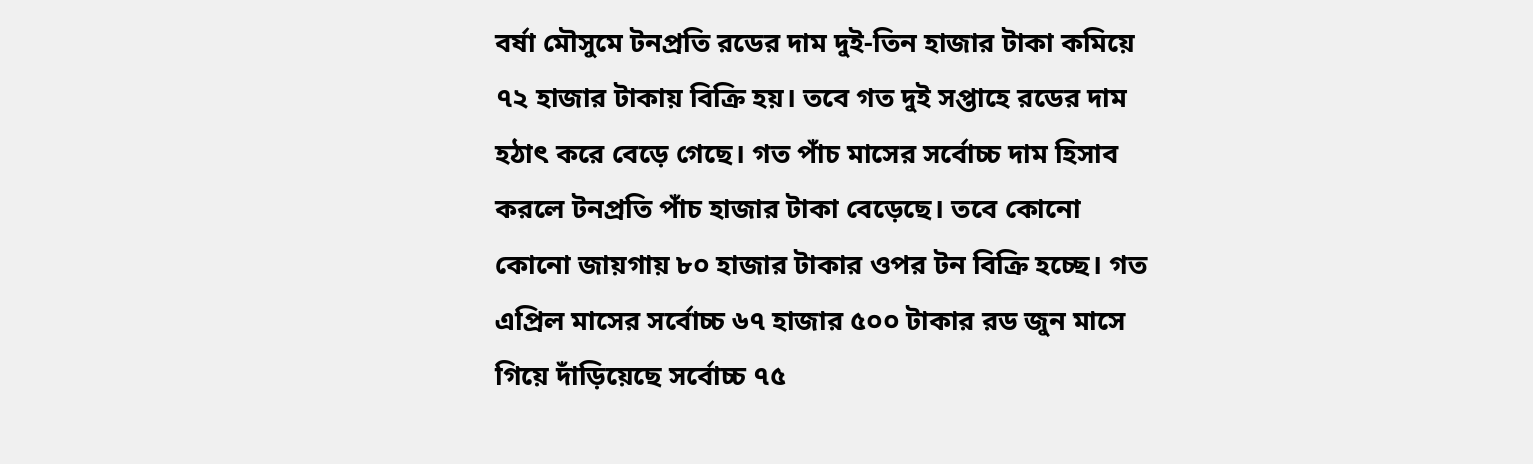বর্ষা মৌসুমে টনপ্রতি রডের দাম দুই-তিন হাজার টাকা কমিয়ে ৭২ হাজার টাকায় বিক্রি হয়। তবে গত দুই সপ্তাহে রডের দাম হঠাৎ করে বেড়ে গেছে। গত পাঁচ মাসের সর্বোচ্চ দাম হিসাব করলে টনপ্রতি পাঁচ হাজার টাকা বেড়েছে। তবে কোনো কোনো জায়গায় ৮০ হাজার টাকার ওপর টন বিক্রি হচ্ছে। গত এপ্রিল মাসের সর্বোচ্চ ৬৭ হাজার ৫০০ টাকার রড জুন মাসে গিয়ে দাঁড়িয়েছে সর্বোচ্চ ৭৫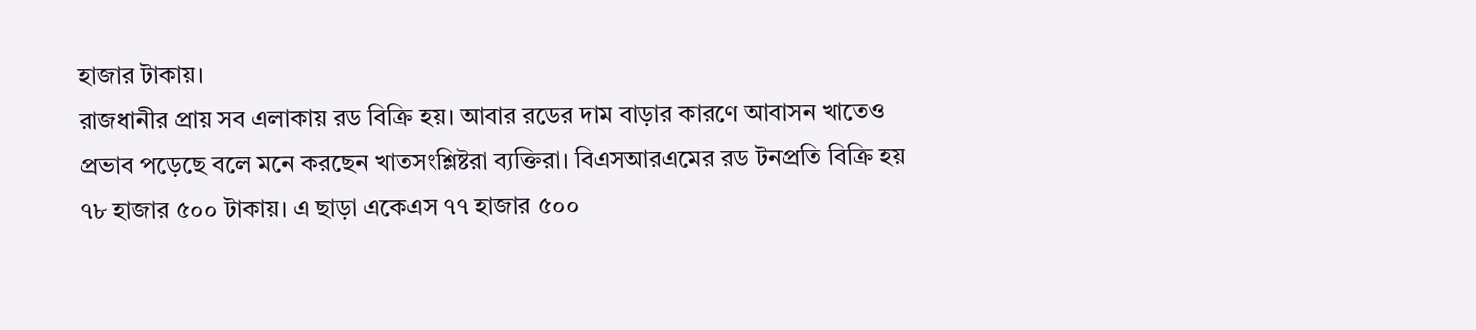হাজার টাকায়।
রাজধানীর প্রায় সব এলাকায় রড বিক্রি হয়। আবার রডের দাম বাড়ার কারণে আবাসন খাতেও প্রভাব পড়েছে বলে মনে করছেন খাতসংশ্লিষ্টরা ব্যক্তিরা। বিএসআরএমের রড টনপ্রতি বিক্রি হয় ৭৮ হাজার ৫০০ টাকায়। এ ছাড়া একেএস ৭৭ হাজার ৫০০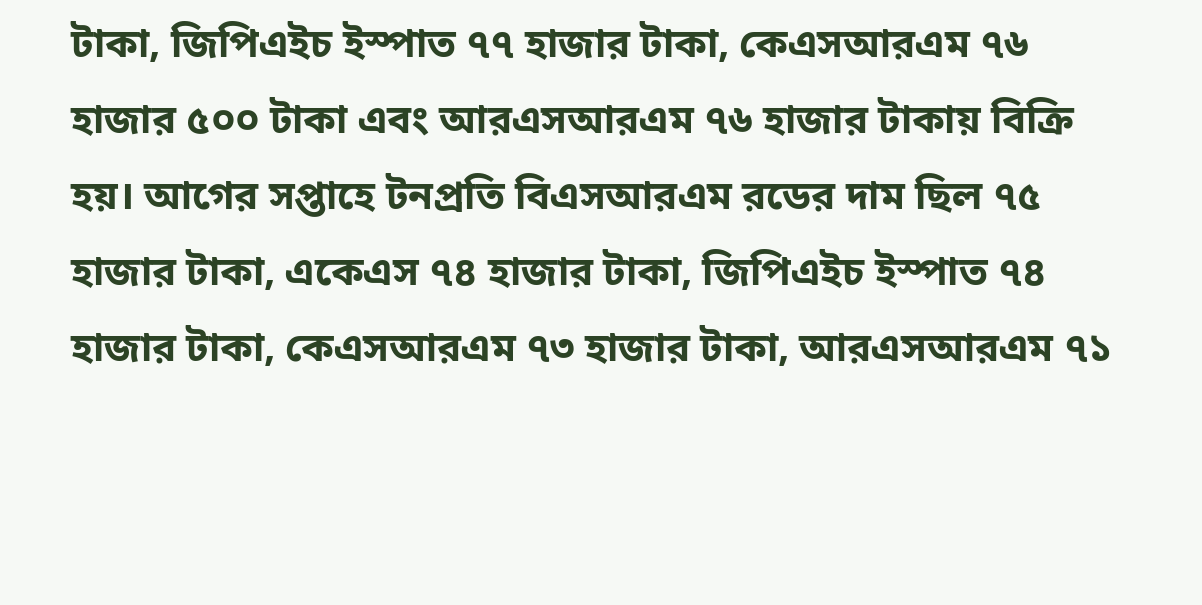টাকা, জিপিএইচ ইস্পাত ৭৭ হাজার টাকা, কেএসআরএম ৭৬ হাজার ৫০০ টাকা এবং আরএসআরএম ৭৬ হাজার টাকায় বিক্রি হয়। আগের সপ্তাহে টনপ্রতি বিএসআরএম রডের দাম ছিল ৭৫ হাজার টাকা, একেএস ৭৪ হাজার টাকা, জিপিএইচ ইস্পাত ৭৪ হাজার টাকা, কেএসআরএম ৭৩ হাজার টাকা, আরএসআরএম ৭১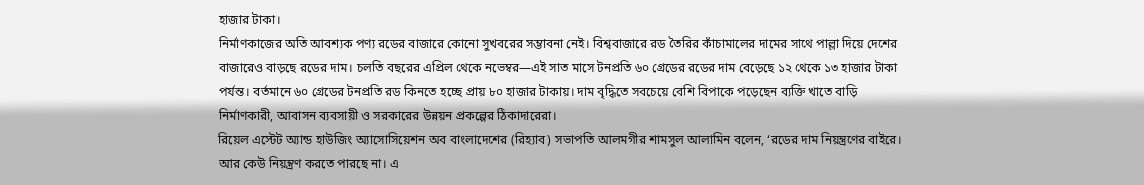হাজার টাকা।
নির্মাণকাজের অতি আবশ্যক পণ্য রডের বাজারে কোনো সুখবরের সম্ভাবনা নেই। বিশ্ববাজারে রড তৈরির কাঁচামালের দামের সাথে পাল্লা দিয়ে দেশের বাজারেও বাড়ছে রডের দাম। চলতি বছরের এপ্রিল থেকে নভেম্বর—এই সাত মাসে টনপ্রতি ৬০ গ্রেডের রডের দাম বেড়েছে ১২ থেকে ১৩ হাজার টাকা পর্যন্ত। বর্তমানে ৬০ গ্রেডের টনপ্রতি রড কিনতে হচ্ছে প্রায় ৮০ হাজার টাকায়। দাম বৃদ্ধিতে সবচেয়ে বেশি বিপাকে পড়েছেন ব্যক্তি খাতে বাড়ি নির্মাণকারী, আবাসন ব্যবসায়ী ও সরকারের উন্নয়ন প্রকল্পের ঠিকাদারেরা।
রিয়েল এস্টেট অ্যান্ড হাউজিং অ্যাসোসিয়েশন অব বাংলাদেশের (রিহ্যাব) সভাপতি আলমগীর শামসুল আলামিন বলেন, ‘রডের দাম নিয়ন্ত্রণের বাইরে। আর কেউ নিয়ন্ত্রণ করতে পারছে না। এ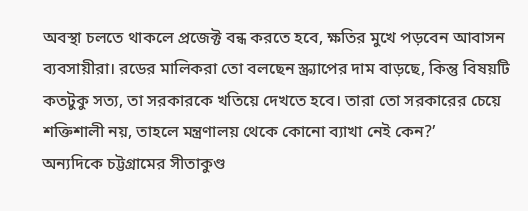অবস্থা চলতে থাকলে প্রজেক্ট বন্ধ করতে হবে, ক্ষতির মুখে পড়বেন আবাসন ব্যবসায়ীরা। রডের মালিকরা তো বলছেন স্ক্র্যাপের দাম বাড়ছে, কিন্তু বিষয়টি কতটুকু সত্য, তা সরকারকে খতিয়ে দেখতে হবে। তারা তো সরকারের চেয়ে শক্তিশালী নয়, তাহলে মন্ত্রণালয় থেকে কোনো ব্যাখা নেই কেন?’
অন্যদিকে চট্টগ্রামের সীতাকুণ্ড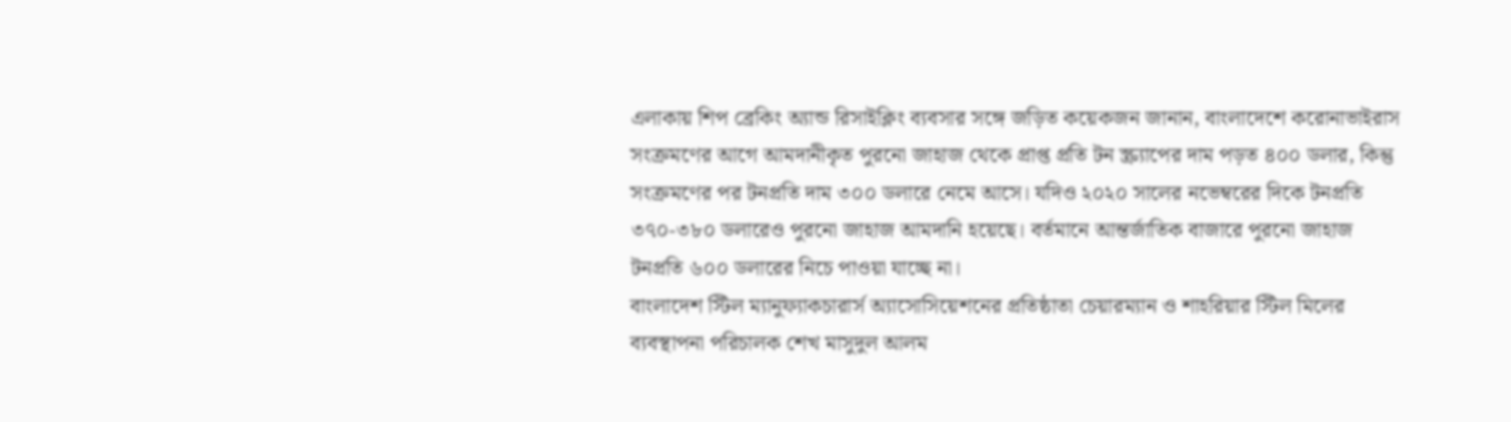এলাকায় শিপ ব্রেকিং অ্যান্ড রিসাইক্লিং ব্যবসার সঙ্গে জড়িত কয়েকজন জানান, বাংলাদেশে করোনাভাইরাস সংক্রমণের আগে আমদানীকৃত পুরনো জাহাজ থেকে প্রাপ্ত প্রতি টন স্ক্র্যাপের দাম পড়ত ৪০০ ডলার, কিন্তু সংক্রমণের পর টনপ্রতি দাম ৩০০ ডলারে নেমে আসে। যদিও ২০২০ সালের নভেম্বরের দিকে টনপ্রতি ৩৭০-৩৮০ ডলারেও পুরনো জাহাজ আমদানি হয়েছে। বর্তমানে আন্তর্জাতিক বাজারে পুরনো জাহাজ টনপ্রতি ৬০০ ডলারের নিচে পাওয়া যাচ্ছে না।
বাংলাদেশ স্টিল ম্যানুফ্যাকচারার্স অ্যাসোসিয়েশনের প্রতিষ্ঠাতা চেয়ারম্যান ও শাহরিয়ার স্টিল মিলের ব্যবস্থাপনা পরিচালক শেখ মাসুদুল আলম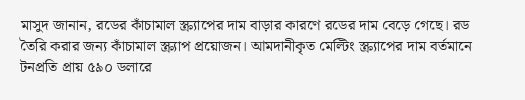মাসুদ জানান, রডের কাঁচামাল স্ক্র্যাপের দাম বাড়ার কারণে রডের দাম বেড়ে গেছে। রড তৈরি করার জন্য কাঁচামাল স্ক্র্যাপ প্রয়োজন। আমদানীকৃত মেল্টিং স্ক্র্যাপের দাম বর্তমানে টনপ্রতি প্রায় ৫৯০ ডলারে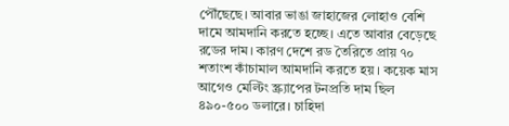পৌঁছেছে। আবার ভাঙা জাহাজের লোহাও বেশি দামে আমদানি করতে হচ্ছে। এতে আবার বেড়েছে রডের দাম। কারণ দেশে রড তৈরিতে প্রায় ৭০ শতাংশ কাঁচামাল আমদানি করতে হয়। কয়েক মাস আগেও মেল্টিং স্ক্র্যাপের টনপ্রতি দাম ছিল ৪৯০-৫০০ ডলারে। চাহিদা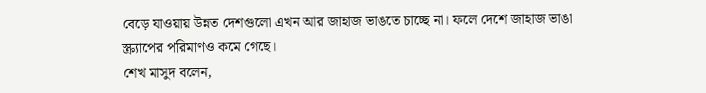বেড়ে যাওয়ায় উন্নত দেশগুলো এখন আর জাহাজ ভাঙতে চাচ্ছে না। ফলে দেশে জাহাজ ভাঙা স্ক্র্যাপের পরিমাণও কমে গেছে।
শেখ মাসুদ বলেন,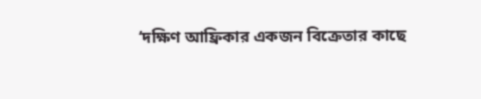‘দক্ষিণ আফ্রিকার একজন বিক্রেতার কাছে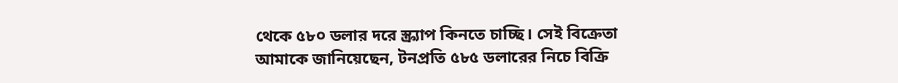থেকে ৫৮০ ডলার দরে স্ক্র্যাপ কিনতে চাচ্ছি। সেই বিক্রেতা আমাকে জানিয়েছেন, টনপ্রতি ৫৮৫ ডলারের নিচে বিক্রি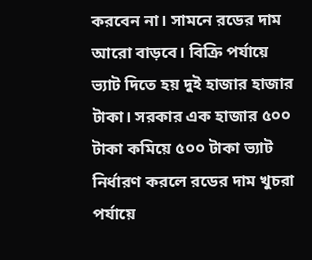করবেন না। সামনে রডের দাম আরো বাড়বে। বিক্রি পর্যায়ে ভ্যাট দিতে হয় দুই হাজার হাজার টাকা। সরকার এক হাজার ৫০০ টাকা কমিয়ে ৫০০ টাকা ভ্যাট নির্ধারণ করলে রডের দাম খুচরা পর্যায়ে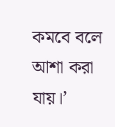কমবে বলে আশা করা যায়।’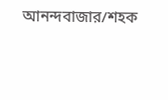আনন্দবাজার/শহক